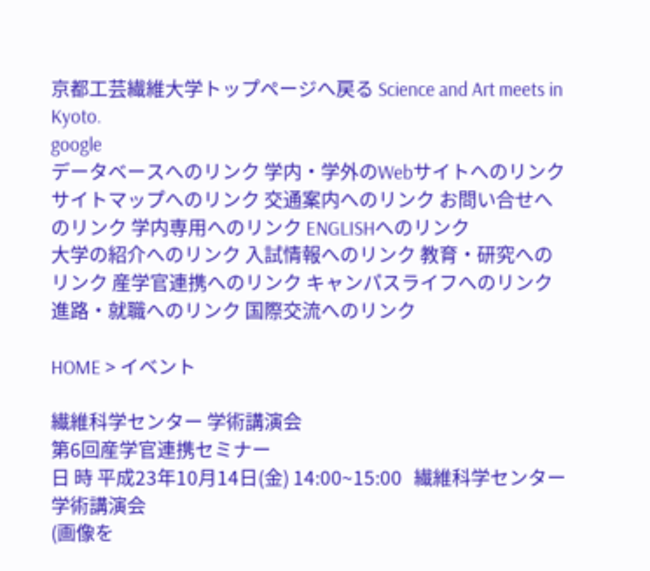京都工芸繊維大学トップページへ戻る Science and Art meets in Kyoto.
google
データベースへのリンク 学内・学外のWebサイトへのリンク サイトマップへのリンク 交通案内へのリンク お問い合せへのリンク 学内専用へのリンク ENGLISHへのリンク
大学の紹介へのリンク 入試情報へのリンク 教育・研究へのリンク 産学官連携へのリンク キャンパスライフへのリンク 進路・就職へのリンク 国際交流へのリンク

HOME > イベント

繊維科学センター 学術講演会
第6回産学官連携セミナー
日 時 平成23年10月14日(金) 14:00~15:00   繊維科学センター学術講演会
(画像を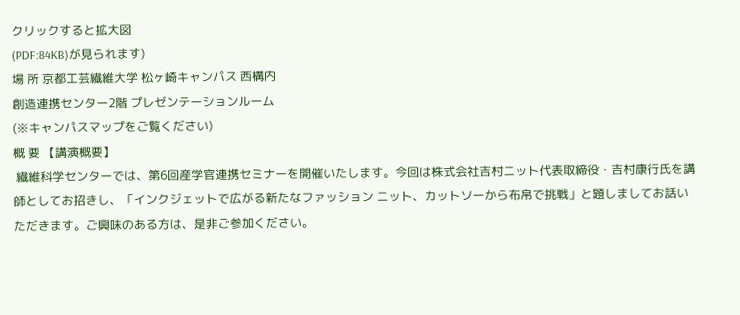クリックすると拡大図
(PDF:84KB)が見られます)
場 所 京都工芸繊維大学 松ヶ崎キャンパス 西構内
創造連携センター2階 プレゼンテーションルーム
(※キャンパスマップをご覧ください)
概 要 【講演概要】
 繊維科学センターでは、第6回産学官連携セミナーを開催いたします。今回は株式会社吉村ニット代表取締役・吉村康行氏を講師としてお招きし、「インクジェットで広がる新たなファッション ニット、カットソーから布帛で挑戦」と題しましてお話いただきます。ご興味のある方は、是非ご参加ください。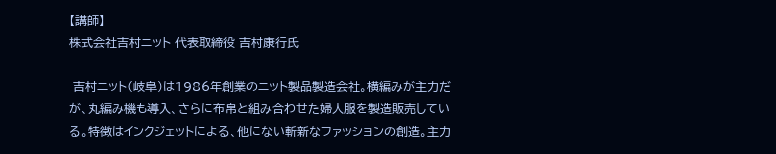【講師】
株式会社吉村ニット 代表取締役 吉村康行氏

 吉村ニット(岐阜)は1986年創業のニット製品製造会社。横編みが主力だが、丸編み機も導入、さらに布帛と組み合わせた婦人服を製造販売している。特徴はインクジェットによる、他にない斬新なファッションの創造。主力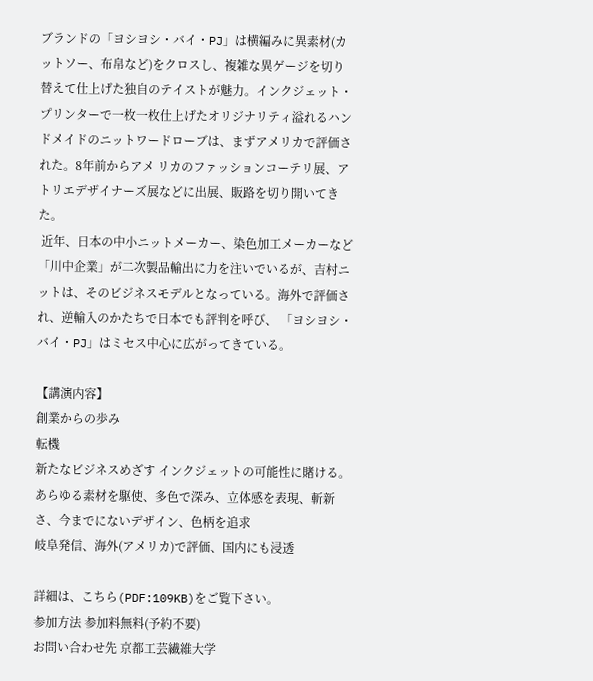ブランドの「ヨシヨシ・バイ・PJ」は横編みに異素材(カットソー、布帛など)をクロスし、複雑な異ゲージを切り替えて仕上げた独自のテイストが魅力。インクジェット・プリンターで一枚一枚仕上げたオリジナリティ溢れるハンドメイドのニットワードローブは、まずアメリカで評価された。8年前からアメ リカのファッションコーテリ展、アトリエデザイナーズ展などに出展、販路を切り開いてきた。
 近年、日本の中小ニットメーカー、染色加工メーカーなど「川中企業」が二次製品輸出に力を注いでいるが、吉村ニットは、そのビジネスモデルとなっている。海外で評価され、逆輸入のかたちで日本でも評判を呼び、 「ヨシヨシ・バイ・PJ」はミセス中心に広がってきている。

【講演内容】
創業からの歩み
転機
新たなビジネスめざす インクジェットの可能性に賭ける。 あらゆる素材を駆使、多色で深み、立体感を表現、斬新さ、今までにないデザイン、色柄を追求
岐阜発信、海外(アメリカ)で評価、国内にも浸透

詳細は、こちら(PDF:109KB)をご覧下さい。
参加方法 参加料無料(予約不要)
お問い合わせ先 京都工芸繊維大学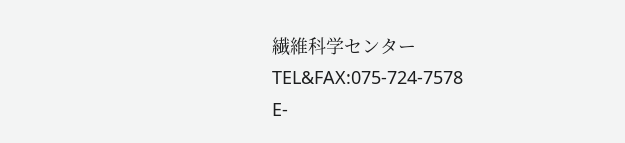繊維科学センター
TEL&FAX:075-724-7578
E-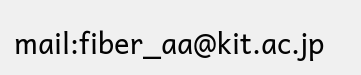mail:fiber_aa@kit.ac.jp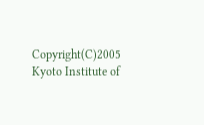Copyright(C)2005 Kyoto Institute of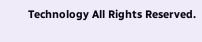Technology All Rights Reserved.